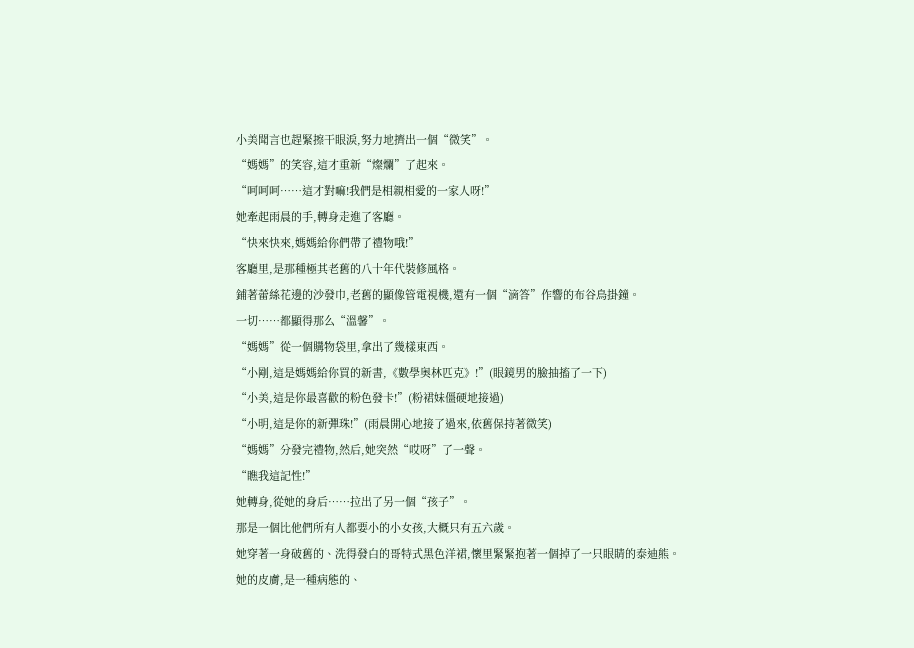小美聞言也趕緊擦干眼淚,努力地擠出一個“微笑”。
“媽媽”的笑容,這才重新“燦爛”了起來。
“呵呵呵……這才對嘛!我們是相親相愛的一家人呀!”
她牽起雨晨的手,轉身走進了客廳。
“快來快來,媽媽給你們帶了禮物哦!”
客廳里,是那種極其老舊的八十年代裝修風格。
鋪著蕾絲花邊的沙發巾,老舊的顯像管電視機,還有一個“滴答”作響的布谷鳥掛鐘。
一切……都顯得那么“溫馨”。
“媽媽”從一個購物袋里,拿出了幾樣東西。
“小剛,這是媽媽給你買的新書,《數學奧林匹克》!”(眼鏡男的臉抽搐了一下)
“小美,這是你最喜歡的粉色發卡!”(粉裙妹僵硬地接過)
“小明,這是你的新彈珠!”(雨晨開心地接了過來,依舊保持著微笑)
“媽媽”分發完禮物,然后,她突然“哎呀”了一聲。
“瞧我這記性!”
她轉身,從她的身后……拉出了另一個“孩子”。
那是一個比他們所有人都要小的小女孩,大概只有五六歲。
她穿著一身破舊的、洗得發白的哥特式黑色洋裙,懷里緊緊抱著一個掉了一只眼睛的泰迪熊。
她的皮膚,是一種病態的、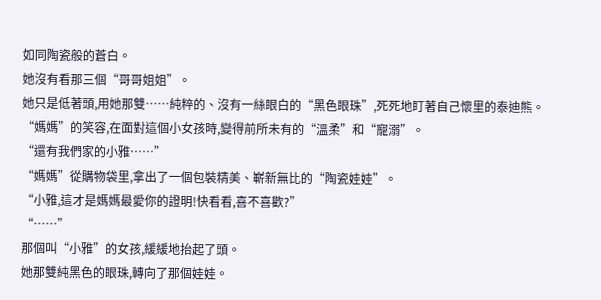如同陶瓷般的蒼白。
她沒有看那三個“哥哥姐姐”。
她只是低著頭,用她那雙……純粹的、沒有一絲眼白的“黑色眼珠”,死死地盯著自己懷里的泰迪熊。
“媽媽”的笑容,在面對這個小女孩時,變得前所未有的“溫柔”和“寵溺”。
“還有我們家的小雅……”
“媽媽”從購物袋里,拿出了一個包裝精美、嶄新無比的“陶瓷娃娃”。
“小雅,這才是媽媽最愛你的證明!快看看,喜不喜歡?”
“……”
那個叫“小雅”的女孩,緩緩地抬起了頭。
她那雙純黑色的眼珠,轉向了那個娃娃。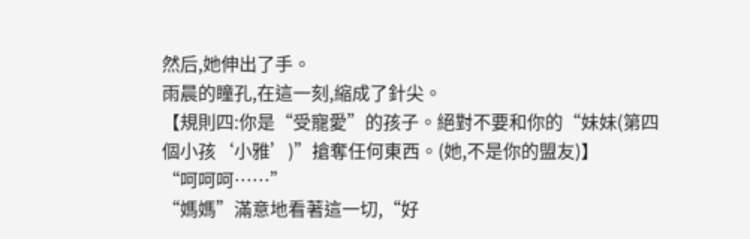然后,她伸出了手。
雨晨的瞳孔,在這一刻,縮成了針尖。
【規則四:你是“受寵愛”的孩子。絕對不要和你的“妹妹(第四個小孩‘小雅’)”搶奪任何東西。(她,不是你的盟友)】
“呵呵呵……”
“媽媽”滿意地看著這一切,“好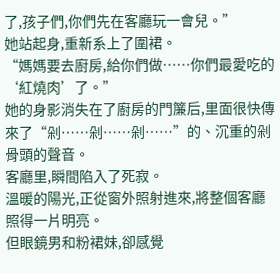了,孩子們,你們先在客廳玩一會兒。”
她站起身,重新系上了圍裙。
“媽媽要去廚房,給你們做……你們最愛吃的‘紅燒肉’了。”
她的身影消失在了廚房的門簾后,里面很快傳來了“剁……剁……剁……”的、沉重的剁骨頭的聲音。
客廳里,瞬間陷入了死寂。
溫暖的陽光,正從窗外照射進來,將整個客廳照得一片明亮。
但眼鏡男和粉裙妹,卻感覺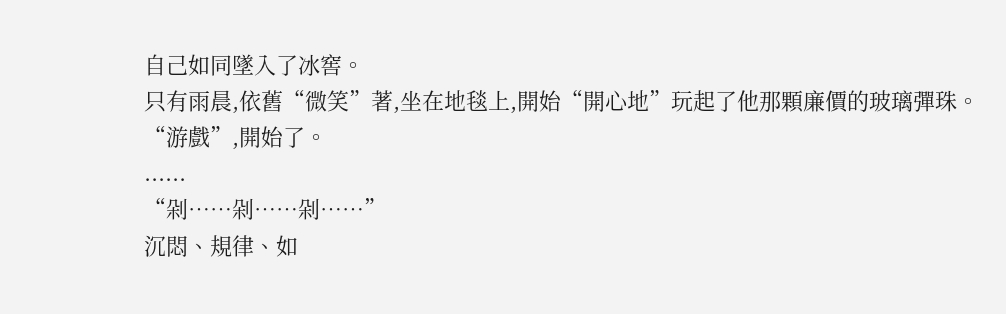自己如同墜入了冰窖。
只有雨晨,依舊“微笑”著,坐在地毯上,開始“開心地”玩起了他那顆廉價的玻璃彈珠。
“游戲”,開始了。
......
“剁……剁……剁……”
沉悶、規律、如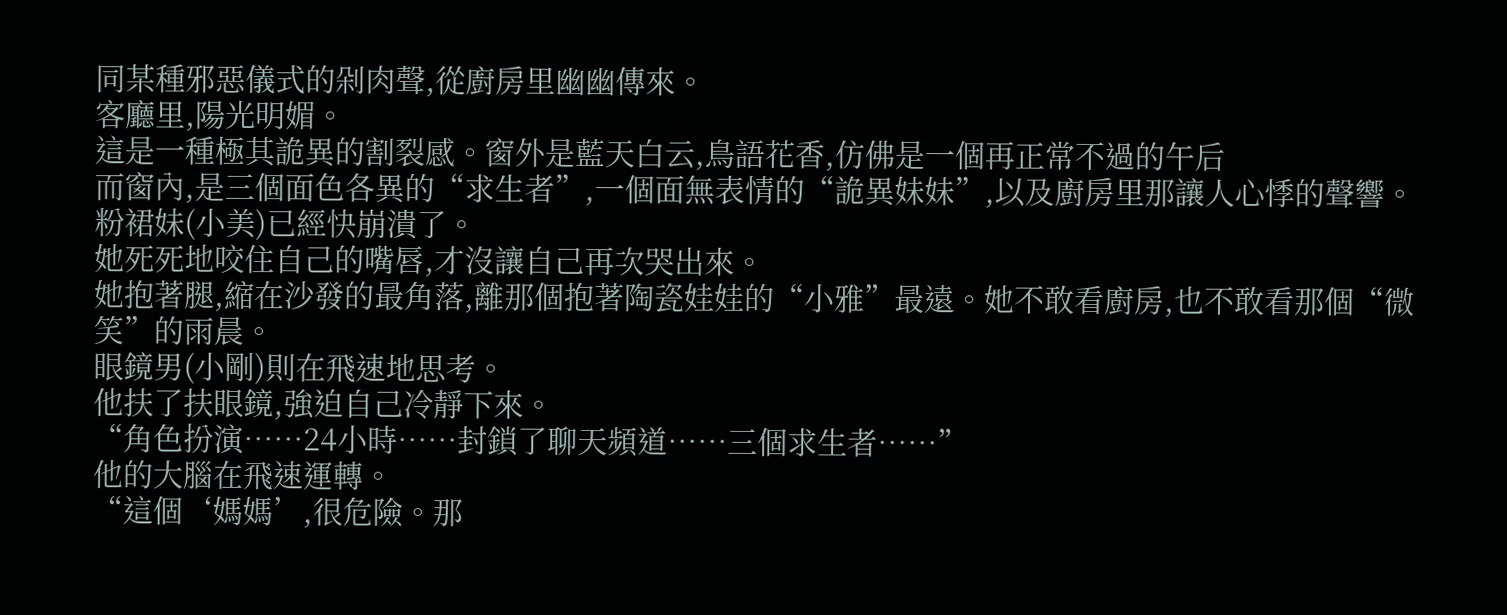同某種邪惡儀式的剁肉聲,從廚房里幽幽傳來。
客廳里,陽光明媚。
這是一種極其詭異的割裂感。窗外是藍天白云,鳥語花香,仿佛是一個再正常不過的午后
而窗內,是三個面色各異的“求生者”,一個面無表情的“詭異妹妹”,以及廚房里那讓人心悸的聲響。
粉裙妹(小美)已經快崩潰了。
她死死地咬住自己的嘴唇,才沒讓自己再次哭出來。
她抱著腿,縮在沙發的最角落,離那個抱著陶瓷娃娃的“小雅”最遠。她不敢看廚房,也不敢看那個“微笑”的雨晨。
眼鏡男(小剛)則在飛速地思考。
他扶了扶眼鏡,強迫自己冷靜下來。
“角色扮演……24小時……封鎖了聊天頻道……三個求生者……”
他的大腦在飛速運轉。
“這個‘媽媽’,很危險。那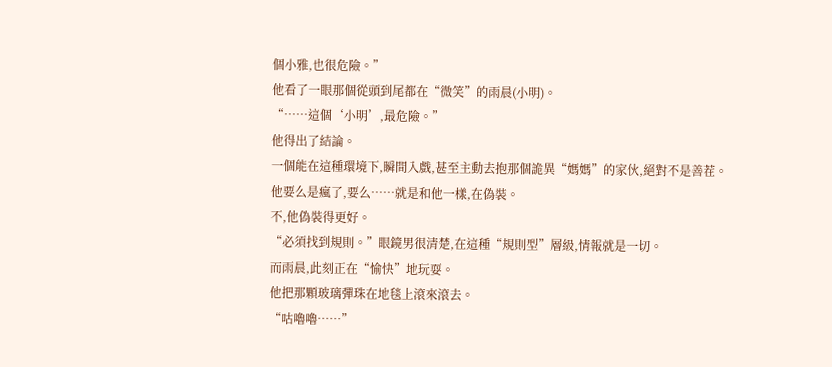個小雅,也很危險。”
他看了一眼那個從頭到尾都在“微笑”的雨晨(小明)。
“……這個‘小明’,最危險。”
他得出了結論。
一個能在這種環境下,瞬間入戲,甚至主動去抱那個詭異“媽媽”的家伙,絕對不是善茬。
他要么是瘋了,要么……就是和他一樣,在偽裝。
不,他偽裝得更好。
“必須找到規則。”眼鏡男很清楚,在這種“規則型”層級,情報就是一切。
而雨晨,此刻正在“愉快”地玩耍。
他把那顆玻璃彈珠在地毯上滾來滾去。
“咕嚕嚕……”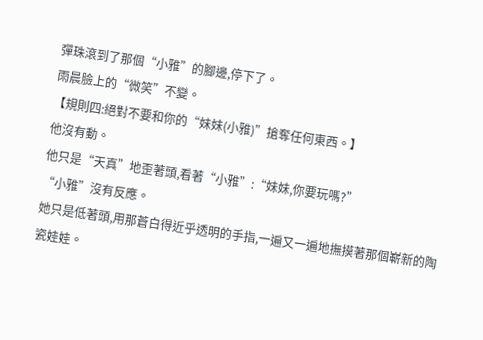彈珠滾到了那個“小雅”的腳邊,停下了。
雨晨臉上的“微笑”不變。
【規則四:絕對不要和你的“妹妹(小雅)”搶奪任何東西。】
他沒有動。
他只是“天真”地歪著頭,看著“小雅”:“妹妹,你要玩嗎?”
“小雅”沒有反應。
她只是低著頭,用那蒼白得近乎透明的手指,一遍又一遍地撫摸著那個嶄新的陶瓷娃娃。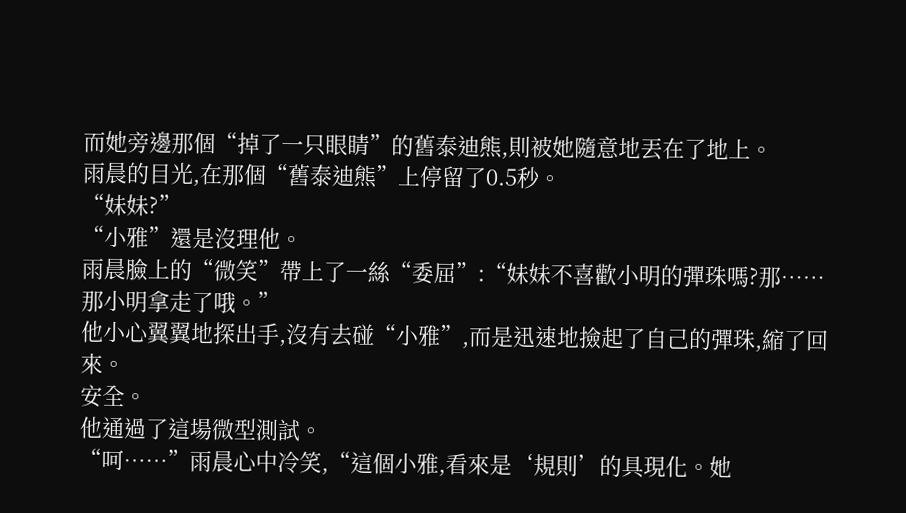而她旁邊那個“掉了一只眼睛”的舊泰迪熊,則被她隨意地丟在了地上。
雨晨的目光,在那個“舊泰迪熊”上停留了0.5秒。
“妹妹?”
“小雅”還是沒理他。
雨晨臉上的“微笑”帶上了一絲“委屈”:“妹妹不喜歡小明的彈珠嗎?那……那小明拿走了哦。”
他小心翼翼地探出手,沒有去碰“小雅”,而是迅速地撿起了自己的彈珠,縮了回來。
安全。
他通過了這場微型測試。
“呵……”雨晨心中冷笑,“這個小雅,看來是‘規則’的具現化。她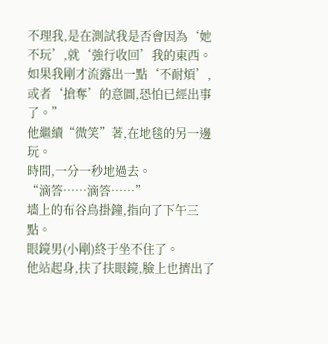不理我,是在測試我是否會因為‘她不玩’,就‘強行收回’我的東西。
如果我剛才流露出一點‘不耐煩’,或者‘搶奪’的意圖,恐怕已經出事了。”
他繼續“微笑”著,在地毯的另一邊玩。
時間,一分一秒地過去。
“滴答……滴答……”
墻上的布谷鳥掛鐘,指向了下午三點。
眼鏡男(小剛)終于坐不住了。
他站起身,扶了扶眼鏡,臉上也擠出了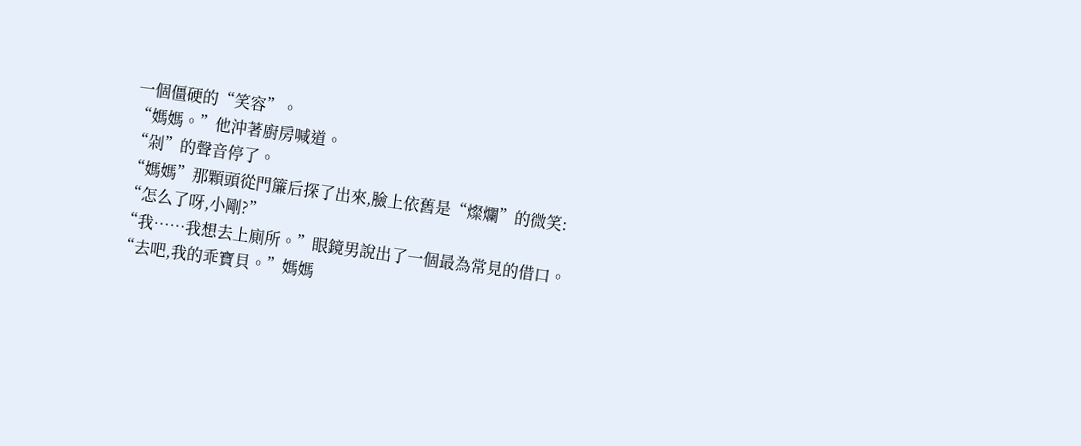一個僵硬的“笑容”。
“媽媽。”他沖著廚房喊道。
“剁”的聲音停了。
“媽媽”那顆頭從門簾后探了出來,臉上依舊是“燦爛”的微笑:
“怎么了呀,小剛?”
“我……我想去上廁所。”眼鏡男說出了一個最為常見的借口。
“去吧,我的乖寶貝。”媽媽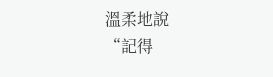溫柔地說
“記得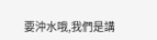要沖水哦,我們是講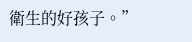衛生的好孩子。”